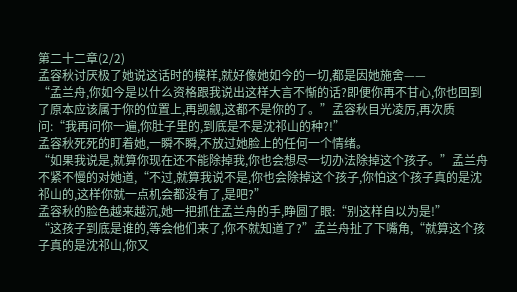第二十二章(2/2)
孟容秋讨厌极了她说这话时的模样,就好像她如今的一切,都是因她施舍——
“孟兰舟,你如今是以什么资格跟我说出这样大言不惭的话?即便你再不甘心,你也回到了原本应该属于你的位置上,再觊觎,这都不是你的了。”孟容秋目光凌厉,再次质问:“我再问你一遍,你肚子里的,到底是不是沈祁山的种?!”
孟容秋死死的盯着她,一瞬不瞬,不放过她脸上的任何一个情绪。
“如果我说是,就算你现在还不能除掉我,你也会想尽一切办法除掉这个孩子。”孟兰舟不紧不慢的对她道,“不过,就算我说不是,你也会除掉这个孩子,你怕这个孩子真的是沈祁山的,这样你就一点机会都没有了,是吧?”
孟容秋的脸色越来越沉,她一把抓住孟兰舟的手,睁圆了眼:“别这样自以为是!”
“这孩子到底是谁的,等会他们来了,你不就知道了?”孟兰舟扯了下嘴角,“就算这个孩子真的是沈祁山,你又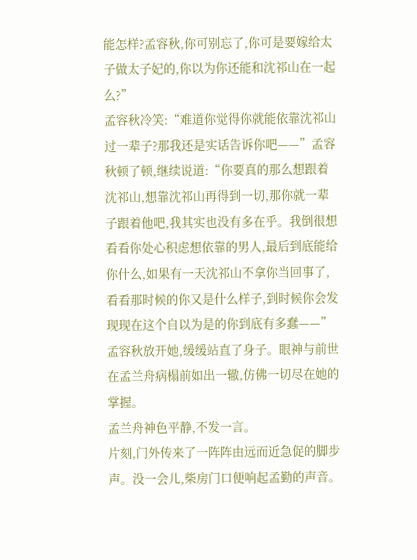能怎样?孟容秋,你可别忘了,你可是要嫁给太子做太子妃的,你以为你还能和沈祁山在一起么?”
孟容秋冷笑:“难道你觉得你就能依靠沈祁山过一辈子?那我还是实话告诉你吧——”孟容秋顿了顿,继续说道:“你要真的那么想跟着沈祁山,想靠沈祁山再得到一切,那你就一辈子跟着他吧,我其实也没有多在乎。我倒很想看看你处心积虑想依靠的男人,最后到底能给你什么,如果有一天沈祁山不拿你当回事了,看看那时候的你又是什么样子,到时候你会发现现在这个自以为是的你到底有多蠢——”
孟容秋放开她,缓缓站直了身子。眼神与前世在孟兰舟病榻前如出一辙,仿佛一切尽在她的掌握。
孟兰舟神色平静,不发一言。
片刻,门外传来了一阵阵由远而近急促的脚步声。没一会儿,柴房门口便响起孟勤的声音。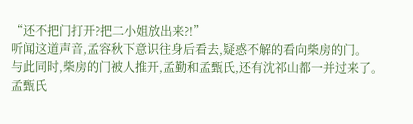“还不把门打开?把二小姐放出来?!”
听闻这道声音,孟容秋下意识往身后看去,疑惑不解的看向柴房的门。
与此同时,柴房的门被人推开,孟勤和孟甄氏,还有沈祁山都一并过来了。
孟甄氏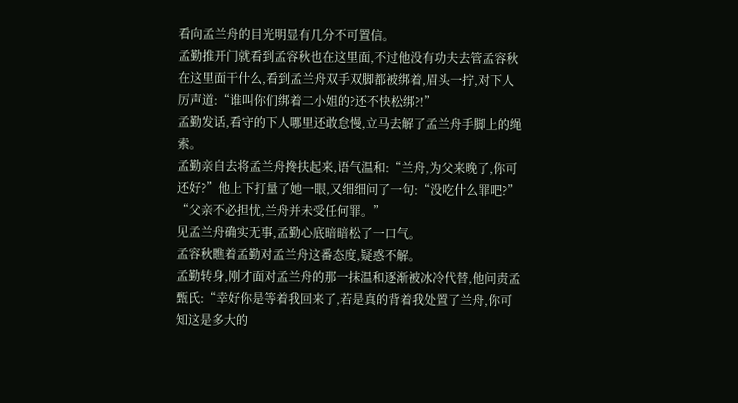看向孟兰舟的目光明显有几分不可置信。
孟勤推开门就看到孟容秋也在这里面,不过他没有功夫去管孟容秋在这里面干什么,看到孟兰舟双手双脚都被绑着,眉头一拧,对下人厉声道:“谁叫你们绑着二小姐的?还不快松绑?!”
孟勤发话,看守的下人哪里还敢怠慢,立马去解了孟兰舟手脚上的绳索。
孟勤亲自去将孟兰舟搀扶起来,语气温和:“兰舟,为父来晚了,你可还好?”他上下打量了她一眼,又细细问了一句:“没吃什么罪吧?”
“父亲不必担忧,兰舟并未受任何罪。”
见孟兰舟确实无事,孟勤心底暗暗松了一口气。
孟容秋瞧着孟勤对孟兰舟这番态度,疑惑不解。
孟勤转身,刚才面对孟兰舟的那一抹温和逐渐被冰冷代替,他问责孟甄氏:“幸好你是等着我回来了,若是真的背着我处置了兰舟,你可知这是多大的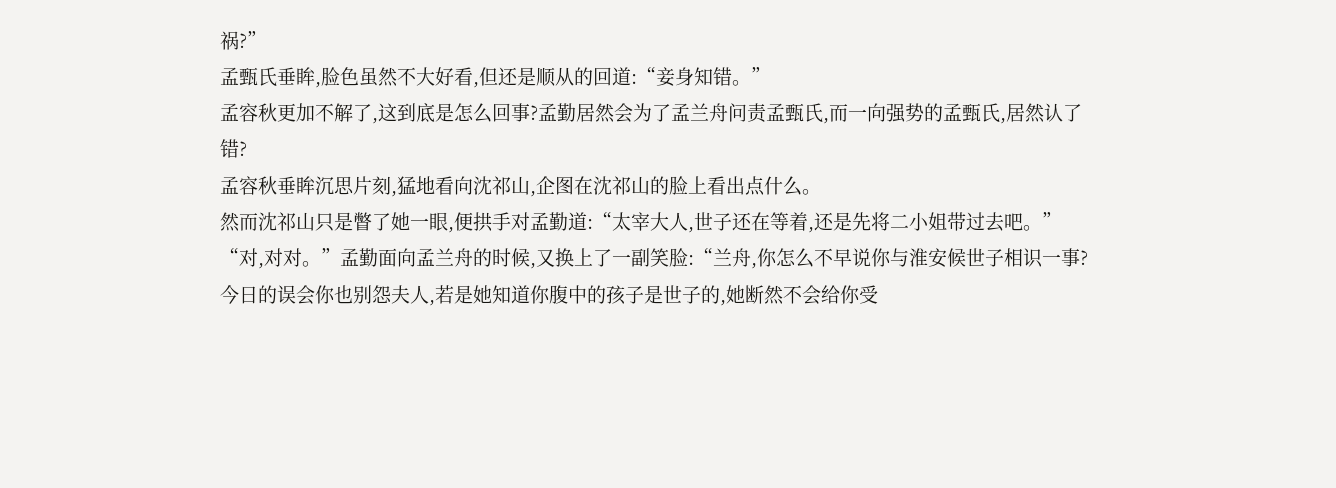祸?”
孟甄氏垂眸,脸色虽然不大好看,但还是顺从的回道:“妾身知错。”
孟容秋更加不解了,这到底是怎么回事?孟勤居然会为了孟兰舟问责孟甄氏,而一向强势的孟甄氏,居然认了错?
孟容秋垂眸沉思片刻,猛地看向沈祁山,企图在沈祁山的脸上看出点什么。
然而沈祁山只是瞥了她一眼,便拱手对孟勤道:“太宰大人,世子还在等着,还是先将二小姐带过去吧。”
“对,对对。”孟勤面向孟兰舟的时候,又换上了一副笑脸:“兰舟,你怎么不早说你与淮安候世子相识一事?今日的误会你也别怨夫人,若是她知道你腹中的孩子是世子的,她断然不会给你受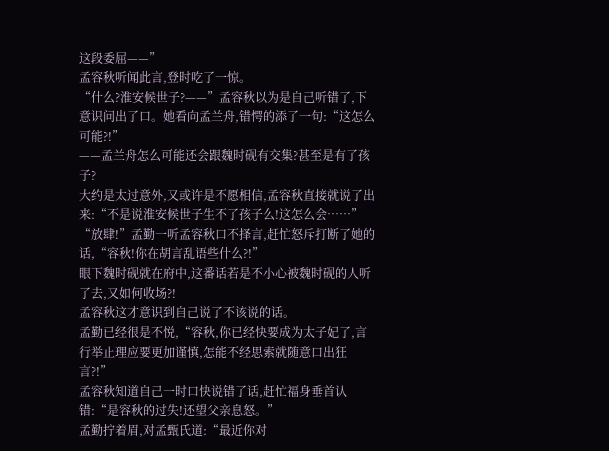这段委屈——”
孟容秋听闻此言,登时吃了一惊。
“什么?淮安候世子?——”孟容秋以为是自己听错了,下意识问出了口。她看向孟兰舟,错愕的添了一句:“这怎么可能?!”
——孟兰舟怎么可能还会跟魏时砚有交集?甚至是有了孩子?
大约是太过意外,又或许是不愿相信,孟容秋直接就说了出来:“不是说淮安候世子生不了孩子么!这怎么会……”
“放肆!”孟勤一听孟容秋口不择言,赶忙怒斥打断了她的话,“容秋!你在胡言乱语些什么?!”
眼下魏时砚就在府中,这番话若是不小心被魏时砚的人听了去,又如何收场?!
孟容秋这才意识到自己说了不该说的话。
孟勤已经很是不悦,“容秋,你已经快要成为太子妃了,言行举止理应要更加谨慎,怎能不经思索就随意口出狂言?!”
孟容秋知道自己一时口快说错了话,赶忙福身垂首认错:“是容秋的过失!还望父亲息怒。”
孟勤拧着眉,对孟甄氏道:“最近你对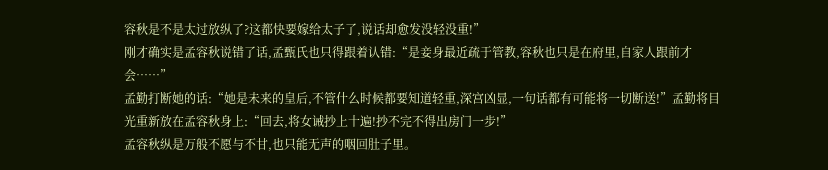容秋是不是太过放纵了?这都快要嫁给太子了,说话却愈发没轻没重!”
刚才确实是孟容秋说错了话,孟甄氏也只得跟着认错:“是妾身最近疏于管教,容秋也只是在府里,自家人跟前才会……”
孟勤打断她的话:“她是未来的皇后,不管什么时候都要知道轻重,深宫凶显,一句话都有可能将一切断送!”孟勤将目光重新放在孟容秋身上:“回去,将女诫抄上十遍!抄不完不得出房门一步!”
孟容秋纵是万般不愿与不甘,也只能无声的咽回肚子里。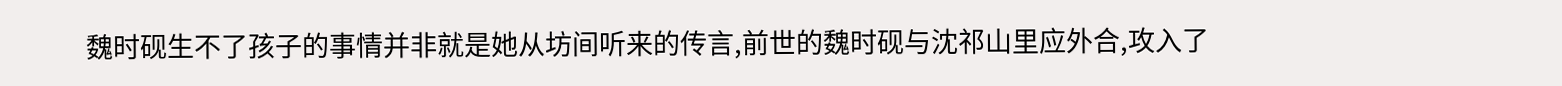魏时砚生不了孩子的事情并非就是她从坊间听来的传言,前世的魏时砚与沈祁山里应外合,攻入了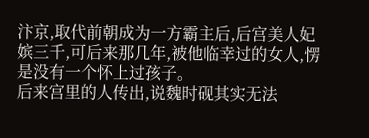汴京,取代前朝成为一方霸主后,后宫美人妃嫔三千,可后来那几年,被他临幸过的女人,愣是没有一个怀上过孩子。
后来宫里的人传出,说魏时砚其实无法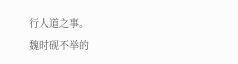行人道之事。
魏时砚不举的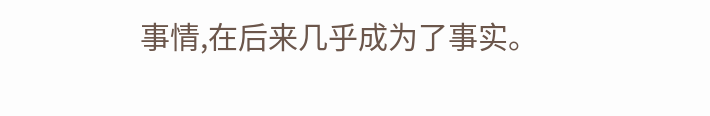事情,在后来几乎成为了事实。